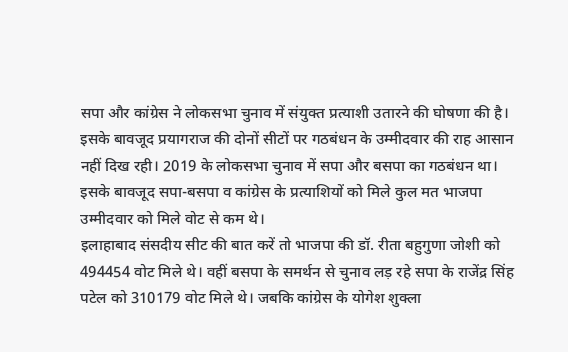सपा और कांग्रेस ने लोकसभा चुनाव में संयुक्त प्रत्याशी उतारने की घोषणा की है। इसके बावजूद प्रयागराज की दोनों सीटों पर गठबंधन के उम्मीदवार की राह आसान नहीं दिख रही। 2019 के लोकसभा चुनाव में सपा और बसपा का गठबंधन था। इसके बावजूद सपा-बसपा व कांग्रेस के प्रत्याशियों को मिले कुल मत भाजपा उम्मीदवार को मिले वोट से कम थे।
इलाहाबाद संसदीय सीट की बात करें तो भाजपा की डॉ. रीता बहुगुणा जोशी को 494454 वोट मिले थे। वहीं बसपा के समर्थन से चुनाव लड़ रहे सपा के राजेंद्र सिंह पटेल को 310179 वोट मिले थे। जबकि कांग्रेस के योगेश शुक्ला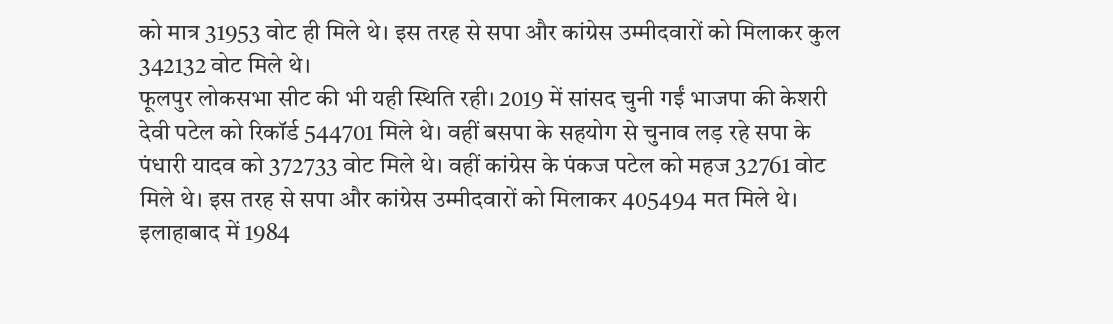को मात्र 31953 वोट ही मिले थे। इस तरह से सपा और कांग्रेस उम्मीदवारों को मिलाकर कुल 342132 वोट मिले थे।
फूलपुर लोकसभा सीट की भी यही स्थिति रही। 2019 में सांसद चुनी गईं भाजपा की केशरी देवी पटेल को रिकॉर्ड 544701 मिले थे। वहीं बसपा के सहयोग से चुनाव लड़ रहे सपा के पंधारी यादव को 372733 वोट मिले थे। वहीं कांग्रेस के पंकज पटेल को महज 32761 वोट मिले थे। इस तरह से सपा और कांग्रेस उम्मीदवारों को मिलाकर 405494 मत मिले थे।
इलाहाबाद में 1984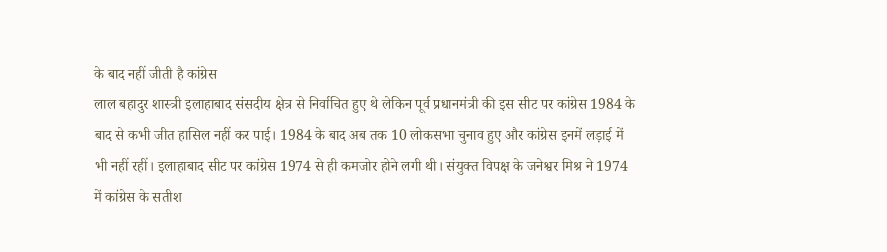के बाद नहीं जीती है कांग्रेस
लाल बहादुर शास्त्री इलाहाबाद संसदीय क्षेत्र से निर्वाचित हुए थे लेकिन पूर्व प्रधानमंत्री की इस सीट पर कांग्रेस 1984 के बाद से कभी जीत हासिल नहीं कर पाई। 1984 के बाद अब तक 10 लोकसभा चुनाव हुए और कांग्रेस इनमें लड़ाई में भी नहीं रहीं। इलाहाबाद सीट पर कांग्रेस 1974 से ही कमजोर होने लगी थी। संयुक्त विपक्ष के जनेश्वर मिश्र ने 1974 में कांग्रेस के सतीश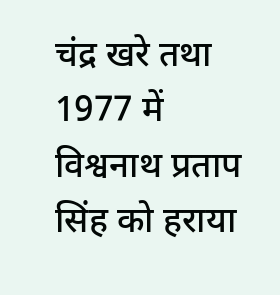चंद्र खरे तथा 1977 में विश्वनाथ प्रताप सिंह को हराया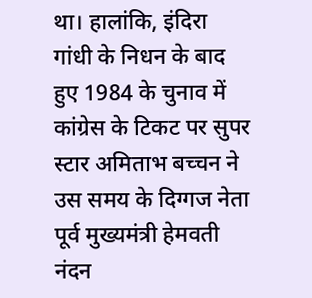था। हालांकि, इंदिरा गांधी के निधन के बाद हुए 1984 के चुनाव में कांग्रेस के टिकट पर सुपर स्टार अमिताभ बच्चन ने उस समय के दिग्गज नेता पूर्व मुख्यमंत्री हेमवती नंदन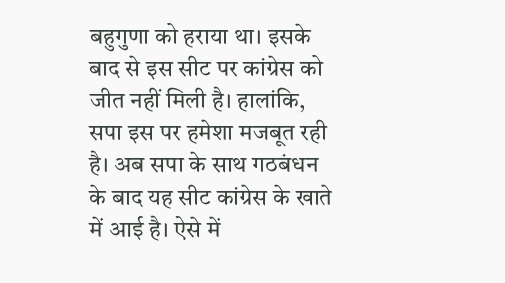बहुगुणा को हराया था। इसके बाद से इस सीट पर कांग्रेस को जीत नहीं मिली है। हालांकि, सपा इस पर हमेशा मजबूत रही है। अब सपा के साथ गठबंधन के बाद यह सीट कांग्रेस के खाते में आई है। ऐसे में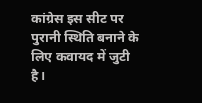कांग्रेस इस सीट पर पुरानी स्थिति बनाने के लिए कवायद में जुटी है।